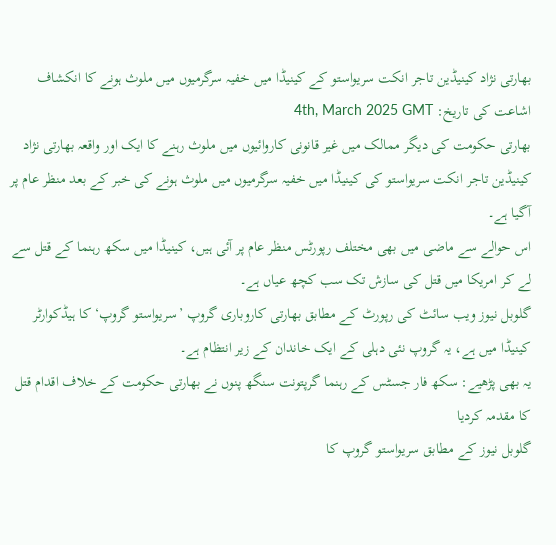بھارتی نژاد کینیڈین تاجر انکت سریواستو کے کینیڈا میں خفیہ سرگرمیوں میں ملوث ہونے کا انکشاف
اشاعت کی تاریخ: 4th, March 2025 GMT
بھارتی حکومت کی دیگر ممالک میں غیر قانونی کاروائیوں میں ملوث رہنے کا ایک اور واقعہ بھارتی نژاد کینیڈین تاجر انکت سریواستو کی کینیڈا میں خفیہ سرگرمیوں میں ملوث ہونے کی خبر کے بعد منظر عام پر آگیا ہے۔
اس حوالے سے ماضی میں بھی مختلف رپورٹس منظر عام پر آئی ہیں، کینیڈا میں سکھ رہنما کے قتل سے لے کر امریکا میں قتل کی سازش تک سب کچھ عیاں ہے۔
گلوبل نیوز ویب سائٹ کی رپورٹ کے مطابق بھارتی کاروباری گروپ ’سریواستو گروپ‘ کا ہیڈکوارٹر کینیڈا میں ہے، یہ گروپ نئی دہلی کے ایک خاندان کے زیر انتظام ہے۔
یہ بھی پڑھیے: سکھ فار جسٹس کے رہنما گرپتونت سنگھ پنوں نے بھارتی حکومت کے خلاف اقدام قتل کا مقدمہ کردیا
گلوبل نیوز کے مطابق سریواستو گروپ کا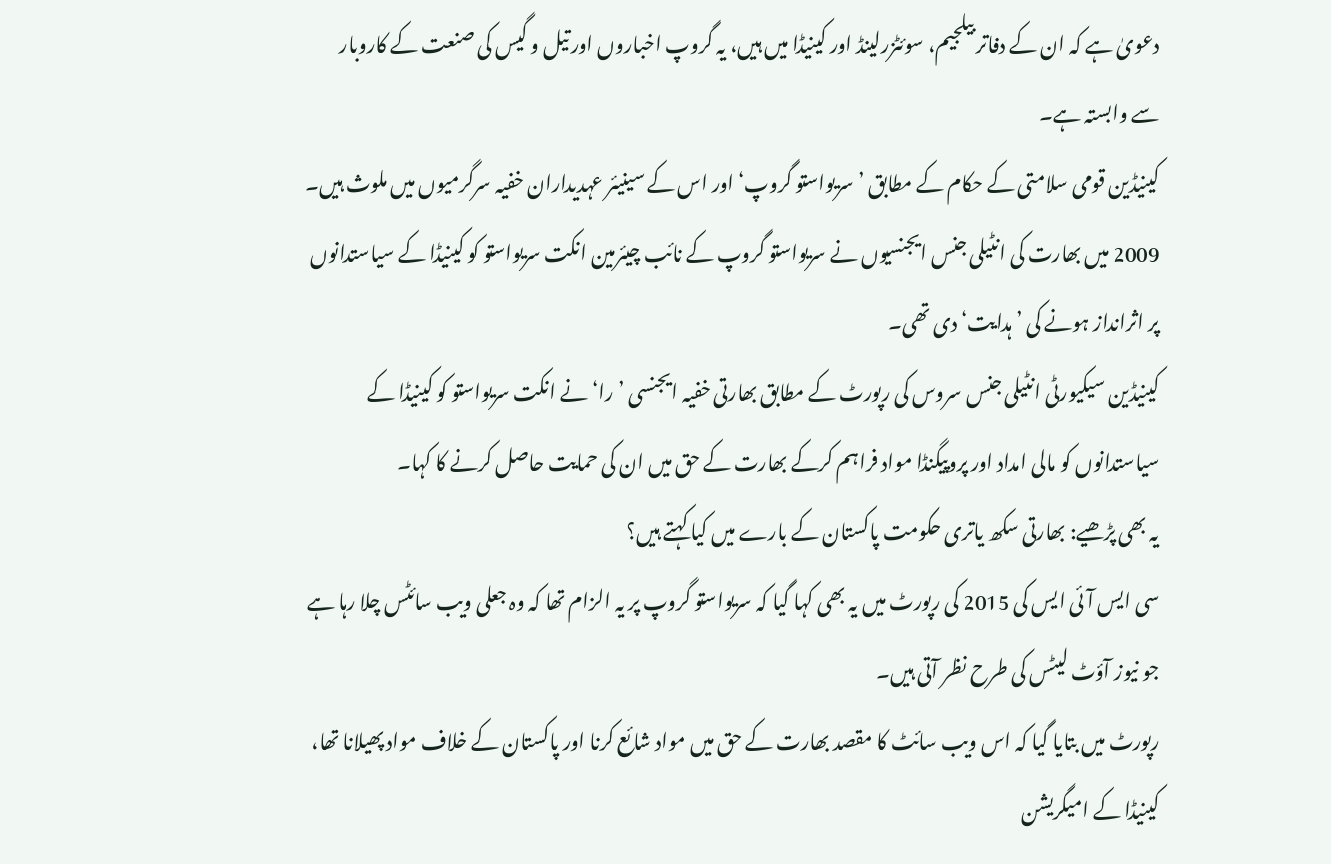دعویٰ ہے کہ ان کے دفاتر بیلجیم، سوئٹزرلینڈ اور کینیڈا میں ہیں، یہ گروپ اخباروں اور تیل و گیس کی صنعت کے کاروبار سے وابستہ ہے۔
کینیڈین قومی سلامتی کے حکام کے مطابق ’سریواستو گروپ‘ اور اس کے سینیئر عہدیداران خفیہ سرگرمیوں میں ملوث ہیں۔ 2009 میں بھارت کی انٹیلی جنس ایجنسیوں نے سریواستو گروپ کے نائب چیئرمین انکت سریواستو کو کینیڈا کے سیاستدانوں پر اثرانداز ہونے کی ’ہدایت‘ دی تھی۔
کینیڈین سیکیورٹی انٹیلی جنس سروس کی رپورٹ کے مطابق بھارتی خفیہ ایجنسی ’را‘ نے انکت سریواستو کو کینیڈا کے سیاستدانوں کو مالی امداد اور پروپیگنڈا مواد فراہم کرکے بھارت کے حق میں ان کی حمایت حاصل کرنے کا کہا۔
یہ بھی پڑھیے: بھارتی سکھ یاتری حکومت پاکستان کے بارے میں کیا کہتے ہیں؟
سی ایس آئی ایس کی 2015 کی رپورٹ میں یہ بھی کہا گیا کہ سریواستو گروپ پر یہ الزام تھا کہ وہ جعلی ویب سائٹس چلا رہا ہے جو نیوز آؤٹ لیٹس کی طرح نظر آتی ہیں۔
رپورٹ میں بتایا گیا کہ اس ویب سائٹ کا مقصد بھارت کے حق میں مواد شائع کرنا اور پاکستان کے خلاف مواد پھیلانا تھا، کینیڈا کے امیگریشن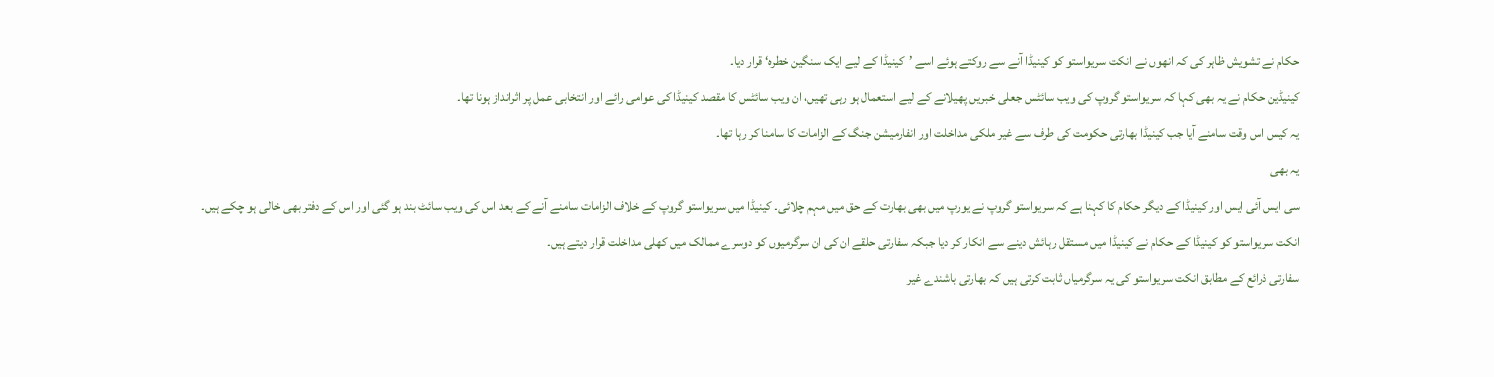حکام نے تشویش ظاہر کی کہ انھوں نے انکت سریواستو کو کینیڈا آنے سے روکتے ہوئے اسے ’کینیڈا کے لیے ایک سنگین خطرہ‘ قرار دیا۔
کینیڈین حکام نے یہ بھی کہا کہ سریواستو گروپ کی ویب سائٹس جعلی خبریں پھیلانے کے لیے استعمال ہو رہی تھیں، ان ویب سائٹس کا مقصد کینیڈا کی عوامی رائے اور انتخابی عمل پر اثرانداز ہونا تھا۔
یہ کیس اس وقت سامنے آیا جب کینیڈا بھارتی حکومت کی طرف سے غیر ملکی مداخلت اور انفارمیشن جنگ کے الزامات کا سامنا کر رہا تھا۔
یہ بھی
سی ایس آئی ایس اور کینیڈا کے دیگر حکام کا کہنا ہے کہ سریواستو گروپ نے یورپ میں بھی بھارت کے حق میں مہم چلائی۔ کینیڈا میں سریواستو گروپ کے خلاف الزامات سامنے آنے کے بعد اس کی ویب سائٹ بند ہو گئی اور اس کے دفتر بھی خالی ہو چکے ہیں۔
انکت سریواستو کو کینیڈا کے حکام نے کینیڈا میں مستقل رہائش دینے سے انکار کر دیا جبکہ سفارتی حلقے ان کی ان سرگرمیوں کو دوسرے ممالک میں کھلی مداخلت قرار دیتے ہیں۔
سفارتی ذرائع کے مطابق انکت سریواستو کی یہ سرگرمیاں ثابت کرتی ہیں کہ بھارتی باشندے غیر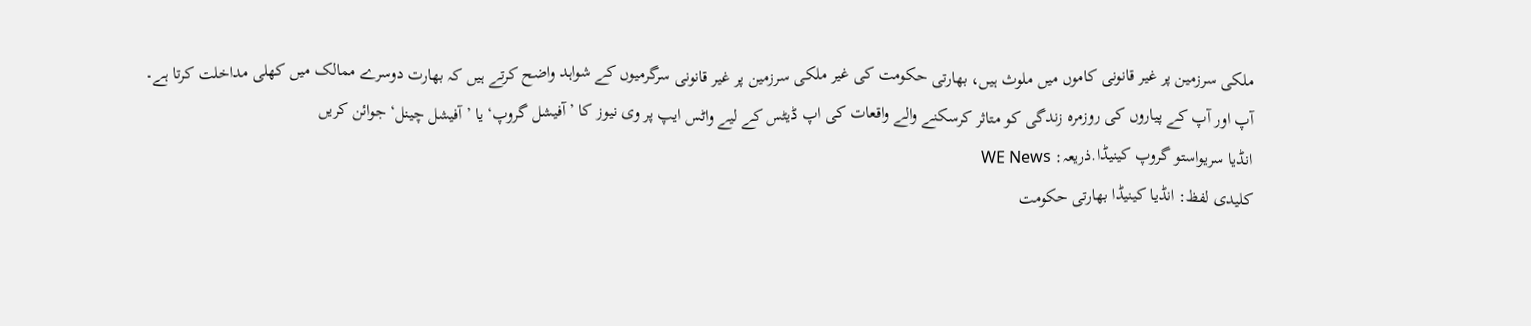ملکی سرزمین پر غیر قانونی کاموں میں ملوث ہیں، بھارتی حکومت کی غیر ملکی سرزمین پر غیر قانونی سرگرمیوں کے شواہد واضح کرتے ہیں کہ بھارت دوسرے ممالک میں کھلی مداخلت کرتا ہے۔
آپ اور آپ کے پیاروں کی روزمرہ زندگی کو متاثر کرسکنے والے واقعات کی اپ ڈیٹس کے لیے واٹس ایپ پر وی نیوز کا ’آفیشل گروپ‘ یا ’آفیشل چینل‘ جوائن کریں
انڈیا سریواستو گروپ کینیڈا.ذریعہ: WE News
کلیدی لفظ: انڈیا کینیڈا بھارتی حکومت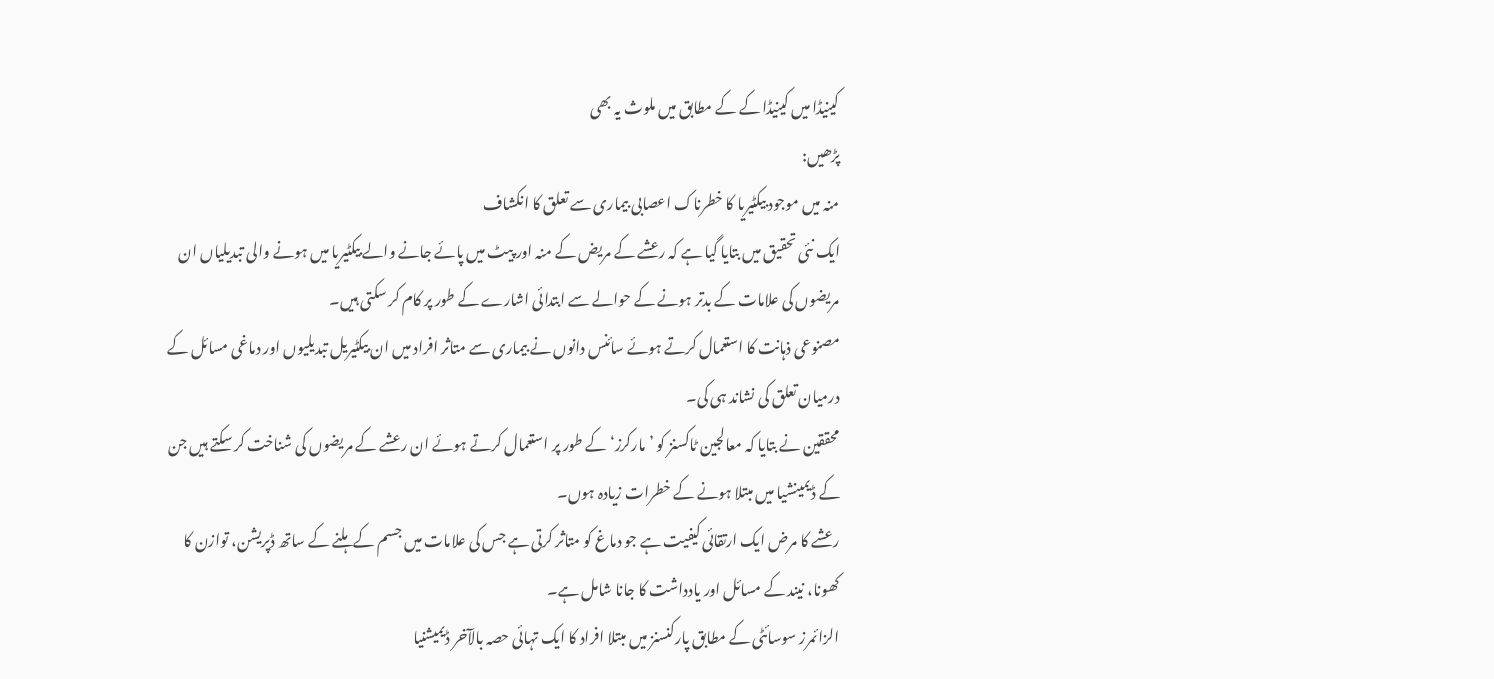کینیڈا میں کینیڈا کے کے مطابق میں ملوث یہ بھی
پڑھیں:
منہ میں موجود بیکٹیریا کا خطرناک اعصابی بیماری سے تعلق کا انکشاف
ایک نئی تحقیق میں بتایا گیا ہے کہ رعشے کے مریض کے منہ اور پیٹ میں پائے جانے والے بیکٹیریا میں ہونے والی تبدیلیاں ان مریضوں کی علامات کے بدتر ہونے کے حوالے سے ابتدائی اشارے کے طور پر کام کر سکتی ہیں۔
مصنوعی ذہانت کا استعمال کرتے ہوئے سائنس دانوں نے بیماری سے متاثر افراد میں ان بیکٹیریل تبدیلیوں اور دماغی مسائل کے درمیان تعلق کی نشاند ہی کی۔
محققین نے بتایا کہ معالجین ٹاکسنز کو ’مارکرز‘ کے طور پر استعمال کرتے ہوئے ان رعشے کے مریضوں کی شناخت کر سکتے ہیں جن کے ڈیمینشیا میں مبتلا ہونے کے خطرات زیادہ ہوں۔
رعشے کا مرض ایک ارتقائی کیفیت ہے جو دماغ کو متاثر کرتی ہے جس کی علامات میں جسم کے ہلنے کے ساتھ ڈپریشن، توازن کا کھونا، نیند کے مسائل اور یادداشت کا جانا شامل ہے۔
الزائمرز سوسائٹی کے مطابق پارکنسنز میں مبتلا افراد کا ایک تہائی حصہ بالآخر ڈیمیشنیا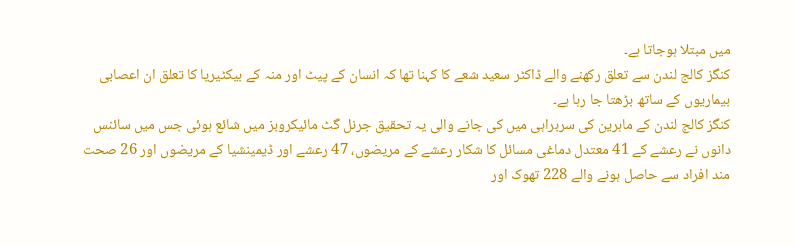میں مبتلا ہوجاتا ہے۔
کنگز کالج لندن سے تعلق رکھنے والے ڈاکٹر سعید شعے کا کہنا تھا کہ انسان کے پیٹ اور منہ کے بیکٹیریا کا تعلق ان اعصابی بیماریوں کے ساتھ بڑھتا جا رہا ہے۔
کنگز کالج لندن کے ماہرین کی سربراہی میں کی جانے والی یہ تحقیق جرنل گٹ مائیکروبز میں شائع ہوئی جس میں سائنس دانوں نے رعشے کے 41 معتدل دماغی مسائل کا شکار رعشے کے مریضوں، 47 رعشے اور ڈیمینشیا کے مریضوں اور 26 صحت مند افراد سے حاصل ہونے والے 228 تھوک اور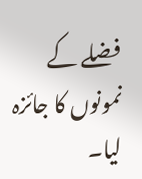فضلے کے نمونوں کا جائزہ لیا۔